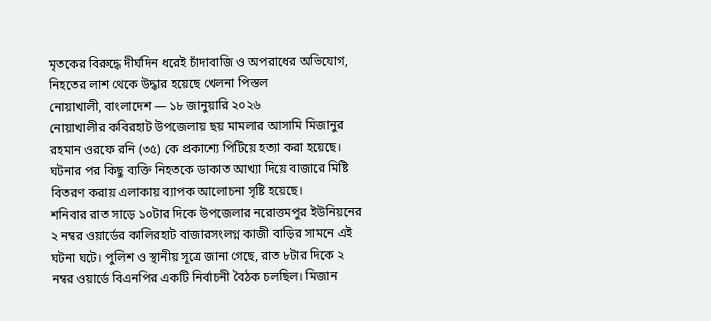মৃতকের বিরুদ্ধে দীর্ঘদিন ধরেই চাঁদাবাজি ও অপরাধের অভিযোগ, নিহতের লাশ থেকে উদ্ধার হয়েছে খেলনা পিস্তল
নোয়াখালী, বাংলাদেশ — ১৮ জানুয়ারি ২০২৬
নোয়াখালীর কবিরহাট উপজেলায় ছয় মামলার আসামি মিজানুর রহমান ওরফে রনি (৩৫) কে প্রকাশ্যে পিটিয়ে হত্যা করা হয়েছে। ঘটনার পর কিছু ব্যক্তি নিহতকে ডাকাত আখ্যা দিয়ে বাজারে মিষ্টি বিতরণ করায় এলাকায় ব্যাপক আলোচনা সৃষ্টি হয়েছে।
শনিবার রাত সাড়ে ১০টার দিকে উপজেলার নরোত্তমপুর ইউনিয়নের ২ নম্বর ওয়ার্ডের কালিরহাট বাজারসংলগ্ন কাজী বাড়ির সামনে এই ঘটনা ঘটে। পুলিশ ও স্থানীয় সূত্রে জানা গেছে, রাত ৮টার দিকে ২ নম্বর ওয়ার্ডে বিএনপির একটি নির্বাচনী বৈঠক চলছিল। মিজান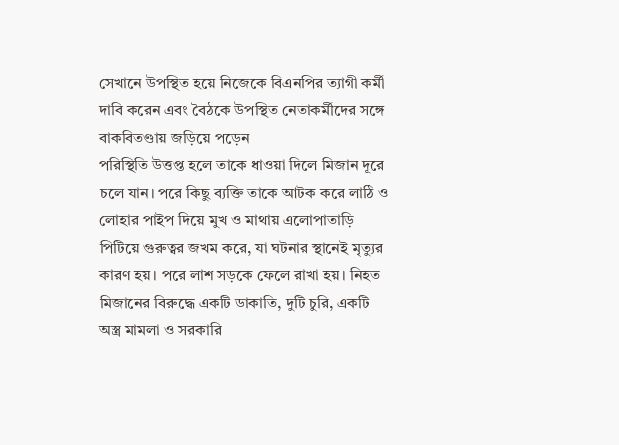সেখানে উপস্থিত হয়ে নিজেকে বিএনপির ত্যাগী কর্মী দাবি করেন এবং বৈঠকে উপস্থিত নেতাকর্মীদের সঙ্গে বাকবিতণ্ডায় জড়িয়ে পড়েন
পরিস্থিতি উত্তপ্ত হলে তাকে ধাওয়া দিলে মিজান দূরে চলে যান। পরে কিছু ব্যক্তি তাকে আটক করে লাঠি ও লোহার পাইপ দিয়ে মুখ ও মাথায় এলোপাতাড়ি পিটিয়ে গুরুত্বর জখম করে, যা ঘটনার স্থানেই মৃত্যুর কারণ হয়। পরে লাশ সড়কে ফেলে রাখা হয়। নিহত মিজানের বিরুদ্ধে একটি ডাকাতি, দুটি চুরি, একটি অস্ত্র মামলা ও সরকারি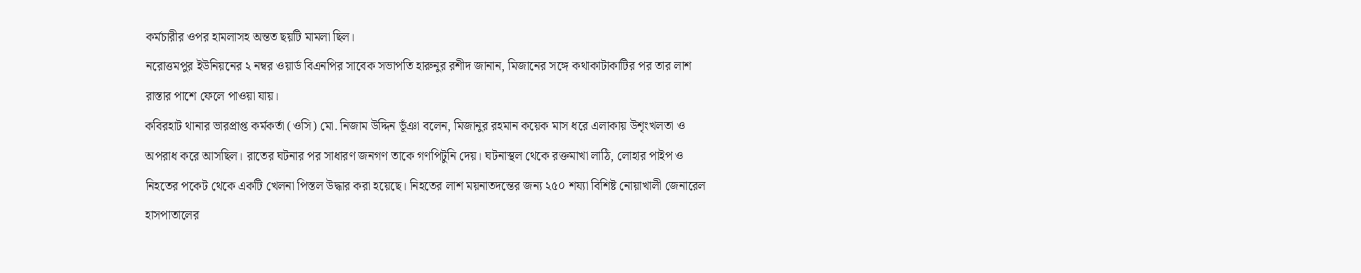কর্মচারীর ওপর হামলাসহ অন্তত ছয়টি মামলা ছিল।
নরোত্তমপুর ইউনিয়নের ২ নম্বর ওয়ার্ড বিএনপির সাবেক সভাপতি হারুনুর রশীদ জানান, মিজানের সঙ্গে কথাকাটাকাটির পর তার লাশ রাস্তার পাশে ফেলে পাওয়া যায়।
কবিরহাট থানার ভারপ্রাপ্ত কর্মকর্তা (ওসি) মো. নিজাম উদ্দিন ভূঁঞা বলেন, মিজানুর রহমান কয়েক মাস ধরে এলাকায় উশৃংখলতা ও অপরাধ করে আসছিল। রাতের ঘটনার পর সাধারণ জনগণ তাকে গণপিটুনি দেয়। ঘটনাস্থল থেকে রক্তমাখা লাঠি, লোহার পাইপ ও নিহতের পকেট থেকে একটি খেলনা পিস্তল উদ্ধার করা হয়েছে। নিহতের লাশ ময়নাতদন্তের জন্য ২৫০ শয্যা বিশিষ্ট নোয়াখালী জেনারেল হাসপাতালের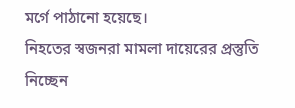মর্গে পাঠানো হয়েছে।
নিহতের স্বজনরা মামলা দায়েরের প্রস্তুতি নিচ্ছেন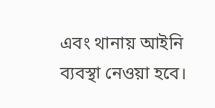এবং থানায় আইনি ব্যবস্থা নেওয়া হবে।